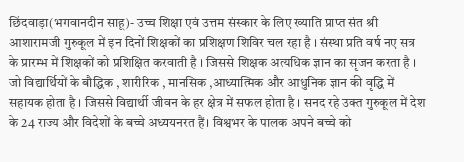छिंदवाड़ा(भगवानदीन साहू)- उच्च शिक्षा एवं उत्तम संस्कार के लिए ख्याति प्राप्त संत श्री आशारामजी गुरुकूल में इन दिनों शिक्षकों का प्रशिक्षण शिविर चल रहा है । संस्था प्रति वर्ष नए सत्र के प्रारम्भ में शिक्षकों को प्रशिक्षित करवाती है । जिससे शिक्षक अत्यधिक ज्ञान का सृजन करता है । जो विद्यार्थियों के बौद्धिक , शारीरिक , मानसिक ,आध्यात्मिक और आधुनिक ज्ञान की वृद्धि में सहायक होता है । जिससे विद्यार्थी जीवन के हर क्षेत्र में सफल होता है । सनद रहे उक्त गुरुकूल में देश के 24 राज्य और विदेशों के बच्चे अध्ययनरत हैं। विश्वभर के पालक अपने बच्चे को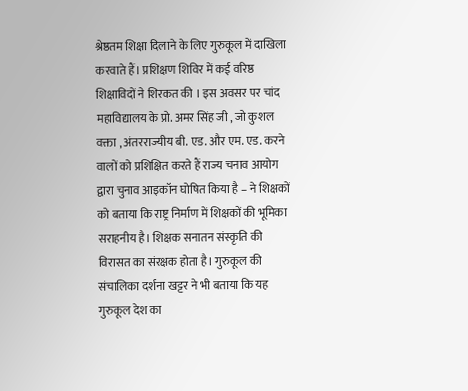श्रेष्ठतम शिक्षा दिलाने के लिए गुरुकूल में दाखिला करवाते हैं। प्रशिक्षण शिविर में कई वरिष्ठ शिक्षाविदों ने शिरकत की । इस अवसर पर चांद महाविद्यालय के प्रो. अमर सिंह जी , जो कुशल वक्ता , अंतरराज्यीय बी. एड. और एम. एड. करने वालों को प्रशिक्षित करते हैं राज्य चनाव आयोग द्वारा चुनाव आइकॉन घोषित किया है – ने शिक्षकों को बताया कि राष्ट्र निर्माण में शिक्षकों की भूमिका सराहनीय है। शिक्षक सनातन संस्कृति की विरासत का संरक्षक होता है। गुरुकूल की संचालिका दर्शना खट्टर ने भी बताया कि यह गुरुकूल देश का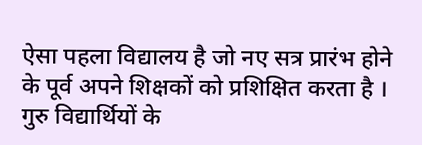ऐसा पहला विद्यालय है जो नए सत्र प्रारंभ होने के पूर्व अपने शिक्षकों को प्रशिक्षित करता है । गुरु विद्यार्थियों के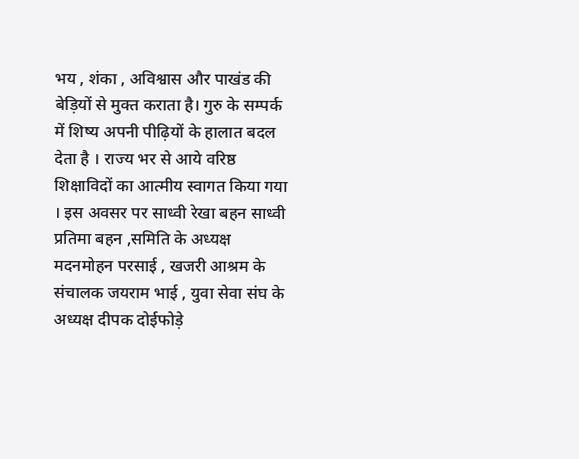भय , शंका , अविश्वास और पाखंड की बेड़ियों से मुक्त कराता है। गुरु के सम्पर्क में शिष्य अपनी पीढ़ियों के हालात बदल देता है । राज्य भर से आये वरिष्ठ शिक्षाविदों का आत्मीय स्वागत किया गया । इस अवसर पर साध्वी रेखा बहन साध्वी प्रतिमा बहन ,समिति के अध्यक्ष मदनमोहन परसाई , खजरी आश्रम के संचालक जयराम भाई , युवा सेवा संघ के अध्यक्ष दीपक दोईफोड़े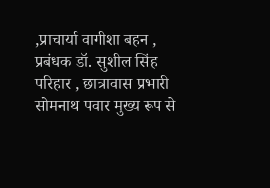,प्राचार्या वागीशा बहन , प्रबंधक डॉ. सुशील सिंह परिहार , छात्रावास प्रभारी सोमनाथ पवार मुख्य रूप से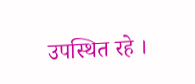उपस्थित रहे ।